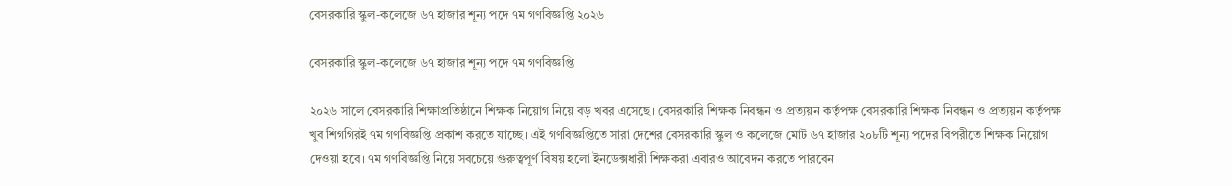বেসরকারি স্কুল-কলেজে ৬৭ হাজার শূন্য পদে ৭ম গণবিজ্ঞপ্তি ২০২৬

বেসরকারি স্কুল-কলেজে ৬৭ হাজার শূন্য পদে ৭ম গণবিজ্ঞপ্তি

২০২৬ সালে বেসরকারি শিক্ষাপ্রতিষ্ঠানে শিক্ষক নিয়োগ নিয়ে বড় খবর এসেছে। বেসরকারি শিক্ষক নিবন্ধন ও প্রত্যয়ন কর্তৃপক্ষ বেসরকারি শিক্ষক নিবন্ধন ও প্রত্যয়ন কর্তৃপক্ষ খুব শিগগিরই ৭ম গণবিজ্ঞপ্তি প্রকাশ করতে যাচ্ছে। এই গণবিজ্ঞপ্তিতে সারা দেশের বেসরকারি স্কুল ও কলেজে মোট ৬৭ হাজার ২০৮টি শূন্য পদের বিপরীতে শিক্ষক নিয়োগ দেওয়া হবে। ৭ম গণবিজ্ঞপ্তি নিয়ে সবচেয়ে গুরুত্বপূর্ণ বিষয় হলো ইনডেক্সধারী শিক্ষকরা এবারও আবেদন করতে পারবেন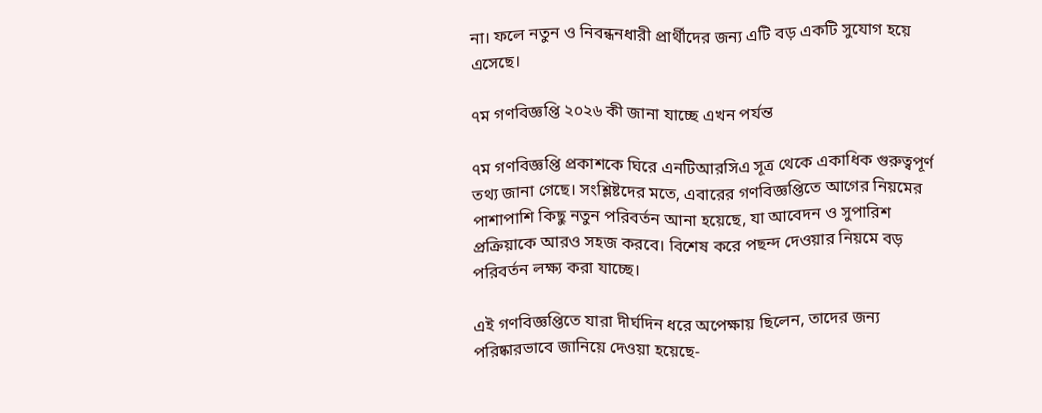না। ফলে নতুন ও নিবন্ধনধারী প্রার্থীদের জন্য এটি বড় একটি সুযোগ হয়ে এসেছে।

৭ম গণবিজ্ঞপ্তি ২০২৬ কী জানা যাচ্ছে এখন পর্যন্ত

৭ম গণবিজ্ঞপ্তি প্রকাশকে ঘিরে এনটিআরসিএ সূত্র থেকে একাধিক গুরুত্বপূর্ণ তথ্য জানা গেছে। সংশ্লিষ্টদের মতে, এবারের গণবিজ্ঞপ্তিতে আগের নিয়মের পাশাপাশি কিছু নতুন পরিবর্তন আনা হয়েছে, যা আবেদন ও সুপারিশ প্রক্রিয়াকে আরও সহজ করবে। বিশেষ করে পছন্দ দেওয়ার নিয়মে বড় পরিবর্তন লক্ষ্য করা যাচ্ছে।

এই গণবিজ্ঞপ্তিতে যারা দীর্ঘদিন ধরে অপেক্ষায় ছিলেন, তাদের জন্য পরিষ্কারভাবে জানিয়ে দেওয়া হয়েছে-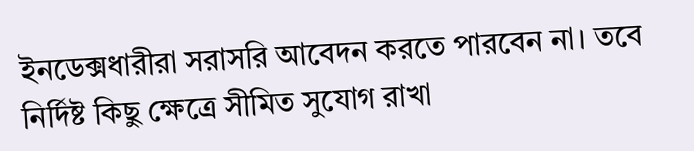ইনডেক্সধারীরা সরাসরি আবেদন করতে পারবেন না। তবে নির্দিষ্ট কিছু ক্ষেত্রে সীমিত সুযোগ রাখা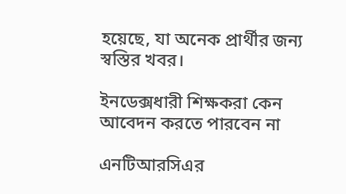হয়েছে, যা অনেক প্রার্থীর জন্য স্বস্তির খবর।

ইনডেক্সধারী শিক্ষকরা কেন আবেদন করতে পারবেন না

এনটিআরসিএর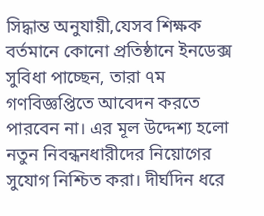সিদ্ধান্ত অনুযায়ী,যেসব শিক্ষক বর্তমানে কোনো প্রতিষ্ঠানে ইনডেক্স সুবিধা পাচ্ছেন, তারা ৭ম গণবিজ্ঞপ্তিতে আবেদন করতে পারবেন না। এর মূল উদ্দেশ্য হলো নতুন নিবন্ধনধারীদের নিয়োগের সুযোগ নিশ্চিত করা। দীর্ঘদিন ধরে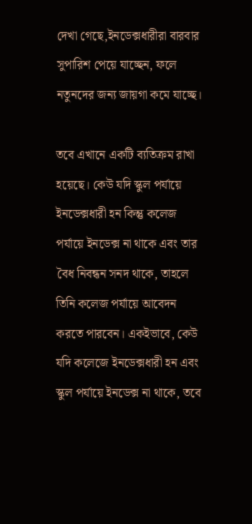দেখা গেছে,ইনডেক্সধারীরা বারবার সুপারিশ পেয়ে যাচ্ছেন, ফলে নতুনদের জন্য জায়গা কমে যাচ্ছে।

তবে এখানে একটি ব্যতিক্রম রাখা হয়েছে। কেউ যদি স্কুল পর্যায়ে ইনডেক্সধারী হন কিন্তু কলেজ পর্যায়ে ইনডেক্স না থাকে এবং তার বৈধ নিবন্ধন সনদ থাকে, তাহলে তিনি কলেজ পর্যায়ে আবেদন করতে পারবেন। একইভাবে, কেউ যদি কলেজে ইনডেক্সধারী হন এবং স্কুল পর্যায়ে ইনডেক্স না থাকে, তবে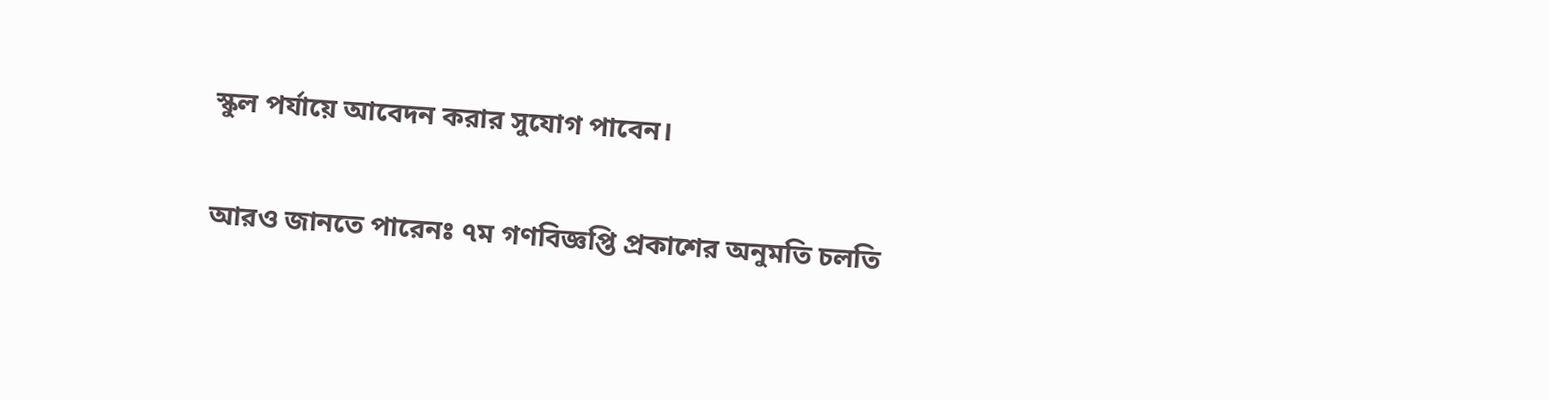স্কুল পর্যায়ে আবেদন করার সুযোগ পাবেন।

আরও জানতে পারেনঃ ৭ম গণবিজ্ঞপ্তি প্রকাশের অনুমতি চলতি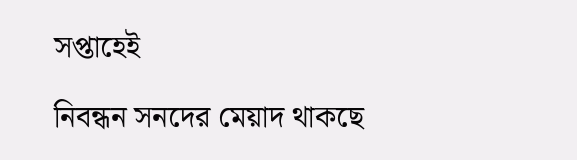সপ্তাহেই

নিবন্ধন সনদের মেয়াদ থাকছে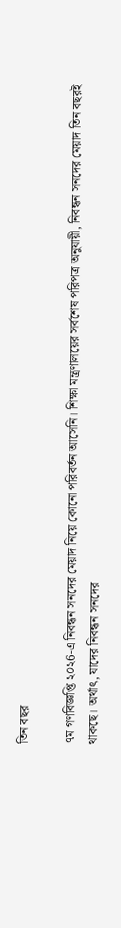তিন বছর

৭ম গণবিজ্ঞপ্তি ২০২6-এ নিবন্ধন সনদের মেয়াদ নিয়ে কোনো পরিবর্তন আসেনি। শিক্ষা মন্ত্রণালয়ের সর্বশেষ পরিপত্র অনুযায়ী, নিবন্ধন সনদের মেয়াদ তিন বছরই থাকছে। অর্থাৎ, যাদের নিবন্ধন সনদের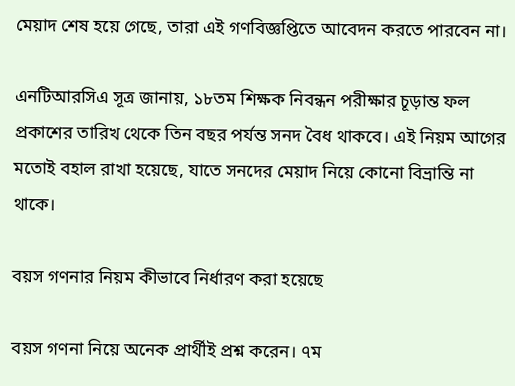মেয়াদ শেষ হয়ে গেছে, তারা এই গণবিজ্ঞপ্তিতে আবেদন করতে পারবেন না।

এনটিআরসিএ সূত্র জানায়, ১৮তম শিক্ষক নিবন্ধন পরীক্ষার চূড়ান্ত ফল প্রকাশের তারিখ থেকে তিন বছর পর্যন্ত সনদ বৈধ থাকবে। এই নিয়ম আগের মতোই বহাল রাখা হয়েছে, যাতে সনদের মেয়াদ নিয়ে কোনো বিভ্রান্তি না থাকে।

বয়স গণনার নিয়ম কীভাবে নির্ধারণ করা হয়েছে

বয়স গণনা নিয়ে অনেক প্রার্থীই প্রশ্ন করেন। ৭ম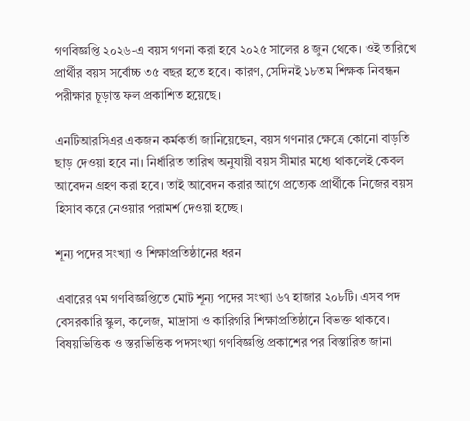গণবিজ্ঞপ্তি ২০২৬-এ বয়স গণনা করা হবে ২০২৫ সালের ৪ জুন থেকে। ওই তারিখে প্রার্থীর বয়স সর্বোচ্চ ৩৫ বছর হতে হবে। কারণ, সেদিনই ১৮তম শিক্ষক নিবন্ধন পরীক্ষার চূড়ান্ত ফল প্রকাশিত হয়েছে।

এনটিআরসিএর একজন কর্মকর্তা জানিয়েছেন, বয়স গণনার ক্ষেত্রে কোনো বাড়তি ছাড় দেওয়া হবে না। নির্ধারিত তারিখ অনুযায়ী বয়স সীমার মধ্যে থাকলেই কেবল আবেদন গ্রহণ করা হবে। তাই আবেদন করার আগে প্রত্যেক প্রার্থীকে নিজের বয়স হিসাব করে নেওয়ার পরামর্শ দেওয়া হচ্ছে।

শূন্য পদের সংখ্যা ও শিক্ষাপ্রতিষ্ঠানের ধরন

এবারের ৭ম গণবিজ্ঞপ্তিতে মোট শূন্য পদের সংখ্যা ৬৭ হাজার ২০৮টি। এসব পদ বেসরকারি স্কুল, কলেজ, মাদ্রাসা ও কারিগরি শিক্ষাপ্রতিষ্ঠানে বিভক্ত থাকবে। বিষয়ভিত্তিক ও স্তরভিত্তিক পদসংখ্যা গণবিজ্ঞপ্তি প্রকাশের পর বিস্তারিত জানা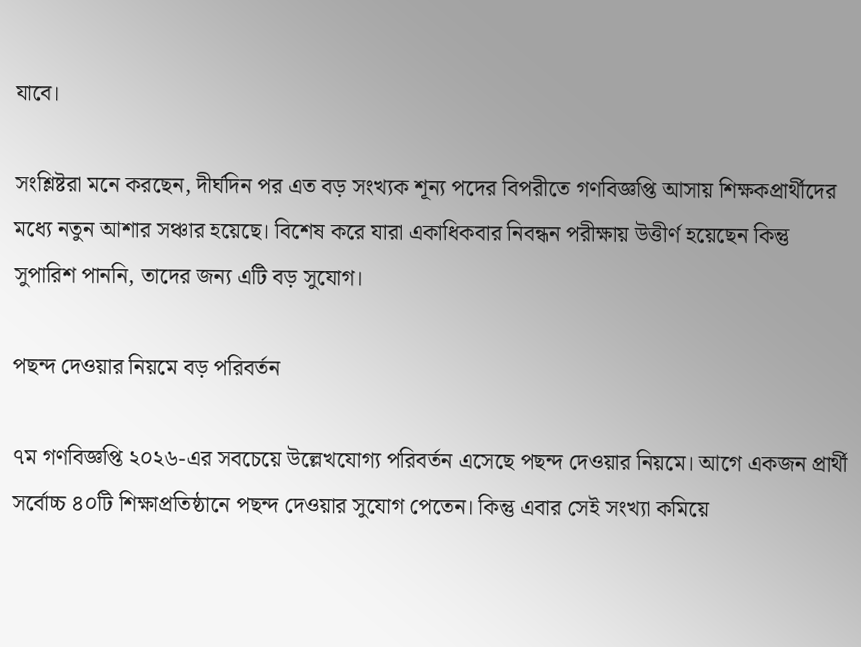যাবে।

সংশ্লিষ্টরা মনে করছেন, দীর্ঘদিন পর এত বড় সংখ্যক শূন্য পদের বিপরীতে গণবিজ্ঞপ্তি আসায় শিক্ষকপ্রার্থীদের মধ্যে নতুন আশার সঞ্চার হয়েছে। বিশেষ করে যারা একাধিকবার নিবন্ধন পরীক্ষায় উত্তীর্ণ হয়েছেন কিন্তু সুপারিশ পাননি, তাদের জন্য এটি বড় সুযোগ।

পছন্দ দেওয়ার নিয়মে বড় পরিবর্তন

৭ম গণবিজ্ঞপ্তি ২০২৬-এর সবচেয়ে উল্লেখযোগ্য পরিবর্তন এসেছে পছন্দ দেওয়ার নিয়মে। আগে একজন প্রার্থী সর্বোচ্চ ৪০টি শিক্ষাপ্রতিষ্ঠানে পছন্দ দেওয়ার সুযোগ পেতেন। কিন্তু এবার সেই সংখ্যা কমিয়ে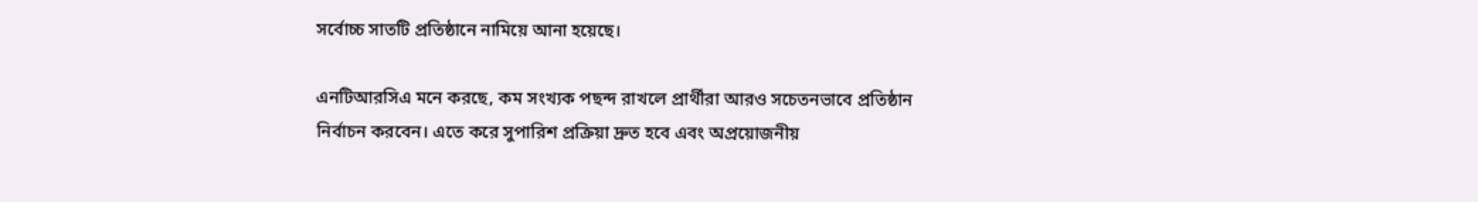সর্বোচ্চ সাতটি প্রতিষ্ঠানে নামিয়ে আনা হয়েছে।

এনটিআরসিএ মনে করছে, কম সংখ্যক পছন্দ রাখলে প্রার্থীরা আরও সচেতনভাবে প্রতিষ্ঠান নির্বাচন করবেন। এতে করে সুপারিশ প্রক্রিয়া দ্রুত হবে এবং অপ্রয়োজনীয়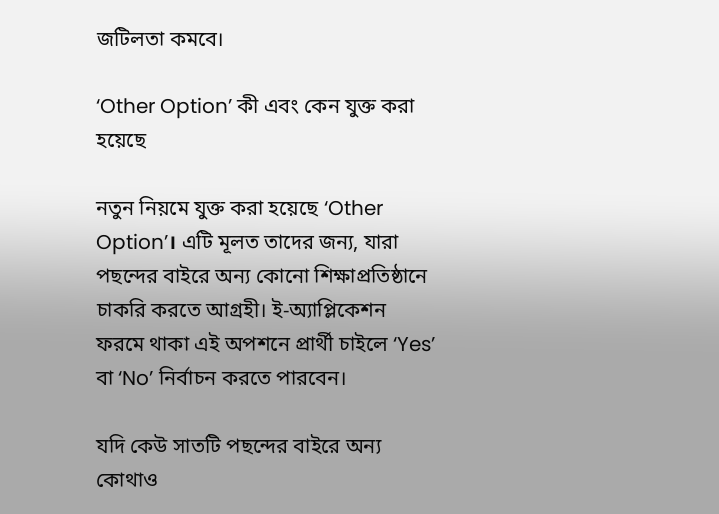জটিলতা কমবে।

‘Other Option’ কী এবং কেন যুক্ত করা হয়েছে

নতুন নিয়মে যুক্ত করা হয়েছে ‘Other Option’। এটি মূলত তাদের জন্য, যারা পছন্দের বাইরে অন্য কোনো শিক্ষাপ্রতিষ্ঠানে চাকরি করতে আগ্রহী। ই-অ্যাপ্লিকেশন ফরমে থাকা এই অপশনে প্রার্থী চাইলে ‘Yes’ বা ‘No’ নির্বাচন করতে পারবেন।

যদি কেউ সাতটি পছন্দের বাইরে অন্য কোথাও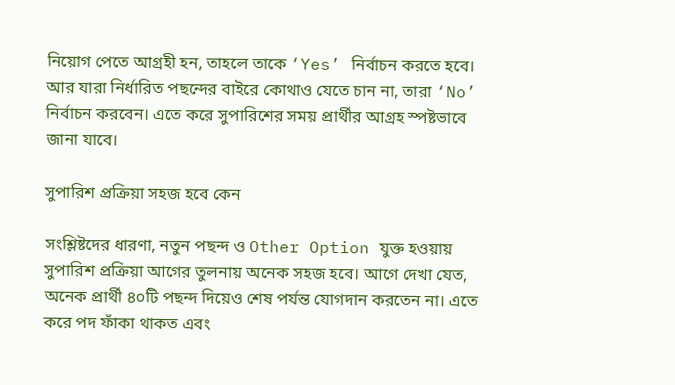নিয়োগ পেতে আগ্রহী হন, তাহলে তাকে ‘Yes’ নির্বাচন করতে হবে। আর যারা নির্ধারিত পছন্দের বাইরে কোথাও যেতে চান না, তারা ‘No’ নির্বাচন করবেন। এতে করে সুপারিশের সময় প্রার্থীর আগ্রহ স্পষ্টভাবে জানা যাবে।

সুপারিশ প্রক্রিয়া সহজ হবে কেন

সংশ্লিষ্টদের ধারণা, নতুন পছন্দ ও Other Option যুক্ত হওয়ায় সুপারিশ প্রক্রিয়া আগের তুলনায় অনেক সহজ হবে। আগে দেখা যেত, অনেক প্রার্থী ৪০টি পছন্দ দিয়েও শেষ পর্যন্ত যোগদান করতেন না। এতে করে পদ ফাঁকা থাকত এবং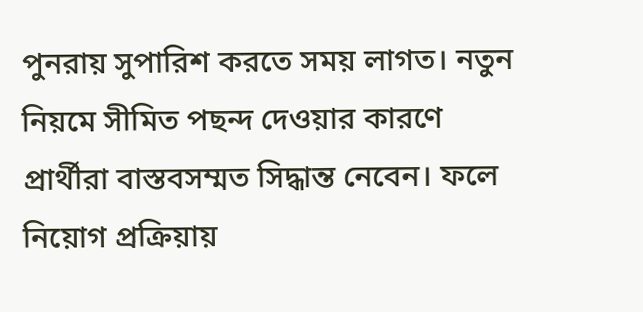পুনরায় সুপারিশ করতে সময় লাগত। নতুন নিয়মে সীমিত পছন্দ দেওয়ার কারণে প্রার্থীরা বাস্তবসম্মত সিদ্ধান্ত নেবেন। ফলে নিয়োগ প্রক্রিয়ায়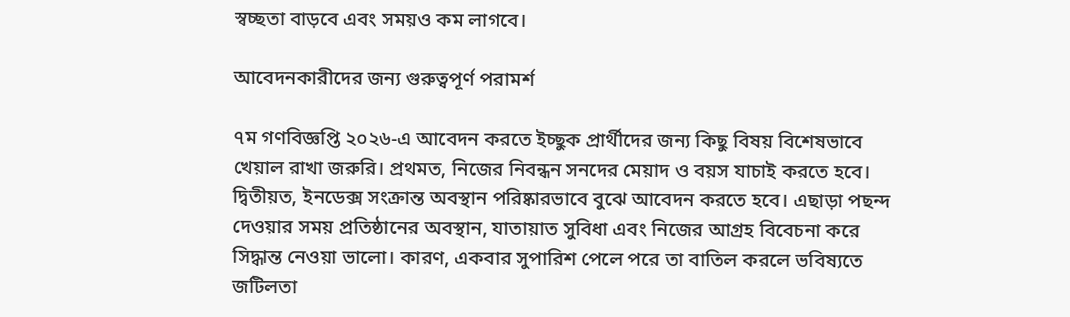স্বচ্ছতা বাড়বে এবং সময়ও কম লাগবে।

আবেদনকারীদের জন্য গুরুত্বপূর্ণ পরামর্শ

৭ম গণবিজ্ঞপ্তি ২০২৬-এ আবেদন করতে ইচ্ছুক প্রার্থীদের জন্য কিছু বিষয় বিশেষভাবে খেয়াল রাখা জরুরি। প্রথমত, নিজের নিবন্ধন সনদের মেয়াদ ও বয়স যাচাই করতে হবে। দ্বিতীয়ত, ইনডেক্স সংক্রান্ত অবস্থান পরিষ্কারভাবে বুঝে আবেদন করতে হবে। এছাড়া পছন্দ দেওয়ার সময় প্রতিষ্ঠানের অবস্থান, যাতায়াত সুবিধা এবং নিজের আগ্রহ বিবেচনা করে সিদ্ধান্ত নেওয়া ভালো। কারণ, একবার সুপারিশ পেলে পরে তা বাতিল করলে ভবিষ্যতে জটিলতা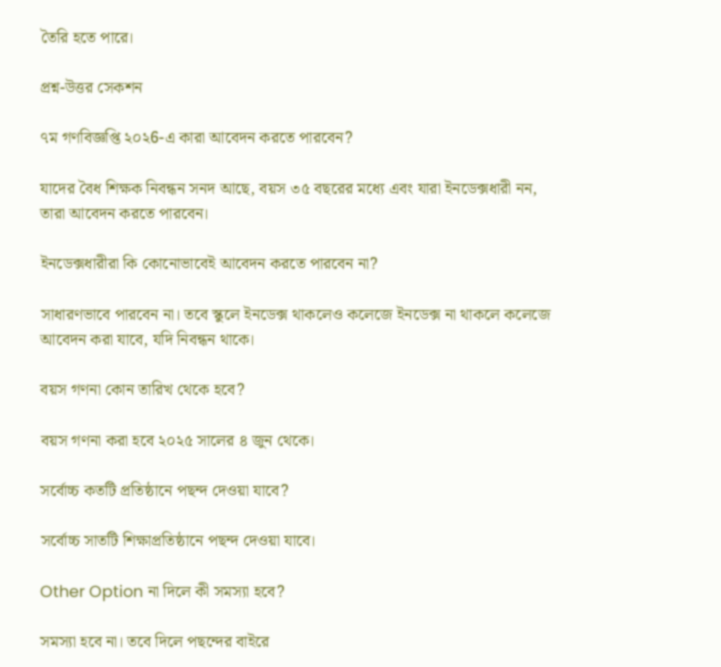তৈরি হতে পারে।

প্রশ্ন-উত্তর সেকশন

৭ম গণবিজ্ঞপ্তি ২০২6-এ কারা আবেদন করতে পারবেন?

যাদের বৈধ শিক্ষক নিবন্ধন সনদ আছে, বয়স ৩৫ বছরের মধ্যে এবং যারা ইনডেক্সধারী নন, তারা আবেদন করতে পারবেন।

ইনডেক্সধারীরা কি কোনোভাবেই আবেদন করতে পারবেন না?

সাধারণভাবে পারবেন না। তবে স্কুলে ইনডেক্স থাকলেও কলেজে ইনডেক্স না থাকলে কলেজে আবেদন করা যাবে, যদি নিবন্ধন থাকে।

বয়স গণনা কোন তারিখ থেকে হবে?

বয়স গণনা করা হবে ২০২৫ সালের ৪ জুন থেকে।

সর্বোচ্চ কতটি প্রতিষ্ঠানে পছন্দ দেওয়া যাবে?

সর্বোচ্চ সাতটি শিক্ষাপ্রতিষ্ঠানে পছন্দ দেওয়া যাবে।

Other Option না দিলে কী সমস্যা হবে?

সমস্যা হবে না। তবে দিলে পছন্দের বাইরে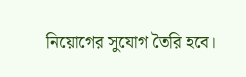নিয়োগের সুযোগ তৈরি হবে।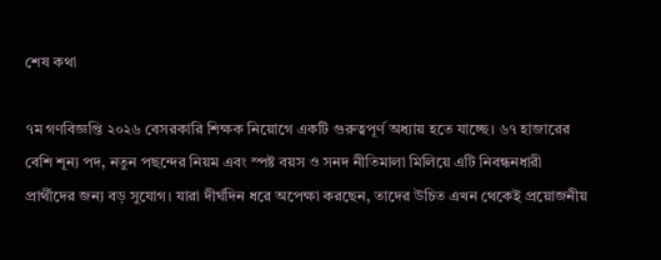শেষ কথা

৭ম গণবিজ্ঞপ্তি ২০২৬ বেসরকারি শিক্ষক নিয়োগে একটি গুরুত্বপূর্ণ অধ্যায় হতে যাচ্ছে। ৬৭ হাজারের বেশি শূন্য পদ, নতুন পছন্দের নিয়ম এবং স্পষ্ট বয়স ও সনদ নীতিমালা মিলিয়ে এটি নিবন্ধনধারী প্রার্থীদের জন্য বড় সুযোগ। যারা দীর্ঘদিন ধরে অপেক্ষা করছেন, তাদের উচিত এখন থেকেই প্রয়োজনীয়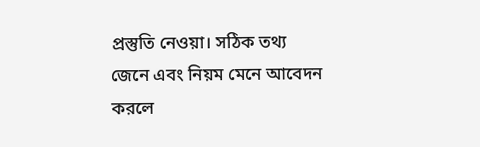প্রস্তুতি নেওয়া। সঠিক তথ্য জেনে এবং নিয়ম মেনে আবেদন করলে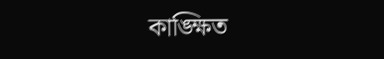কাঙ্ক্ষিত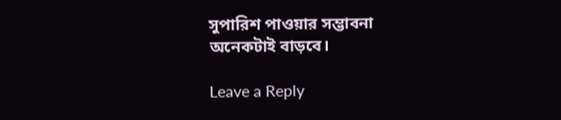সুপারিশ পাওয়ার সম্ভাবনা অনেকটাই বাড়বে।

Leave a Reply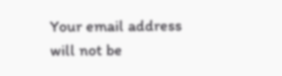Your email address will not be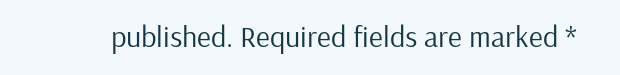published. Required fields are marked *